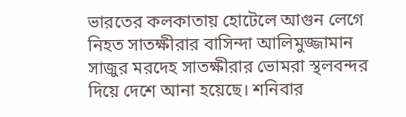ভারতের কলকাতায় হোটেলে আগুন লেগে নিহত সাতক্ষীরার বাসিন্দা আলিমুজ্জামান সাজুর মরদেহ সাতক্ষীরার ভোমরা স্থলবন্দর দিয়ে দেশে আনা হয়েছে। শনিবার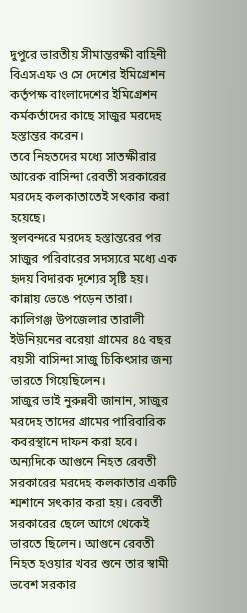দুপুরে ভারতীয় সীমান্তরক্ষী বাহিনী বিএসএফ ও সে দেশের ইমিগ্রেশন কর্তৃপক্ষ বাংলাদেশের ইমিগ্রেশন কর্মকর্তাদের কাছে সাজুর মরদেহ হস্তান্তর করেন।
তবে নিহতদের মধ্যে সাতক্ষীরার আরেক বাসিন্দা রেবতী সরকারের মরদেহ কলকাতাতেই সৎকার করা হয়েছে।
স্থলবন্দরে মরদেহ হস্তান্তরের পর সাজুর পরিবারের সদস্যরে মধ্যে এক হৃদয় বিদারক দৃশ্যের সৃষ্টি হয়। কান্নায় ভেঙে পড়েন তারা। কালিগঞ্জ উপজেলার তারালী ইউনিয়নের বরেয়া গ্রামের ৪৫ বছর বয়সী বাসিন্দা সাজু চিকিৎসার জন্য ভারতে গিয়েছিলেন।
সাজুর ভাই নুরুন্নবী জানান, সাজুর মরদেহ তাদের গ্রামের পারিবারিক কবরস্থানে দাফন করা হবে।
অন্যদিকে আগুনে নিহত রেবতী সরকারের মরদেহ কলকাতার একটি শ্মশানে সৎকার করা হয়। রেবর্তী সরকারের ছেলে আগে থেকেই ভারতে ছিলেন। আগুনে রেবতী নিহত হওয়ার খবর শুনে তার স্বামী ভবেশ সরকার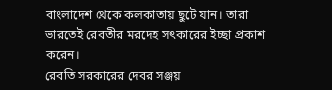বাংলাদেশ থেকে কলকাতায় ছুটে যান। তারা ভারতেই রেবতীর মরদেহ সৎকারের ইচ্ছা প্রকাশ করেন।
রেবতি সরকারের দেবর সঞ্জয়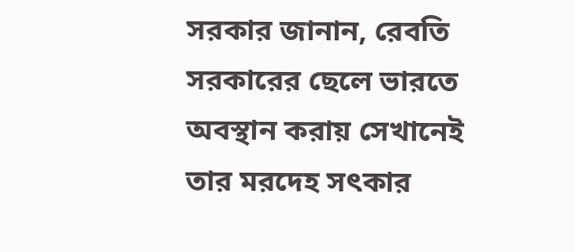সরকার জানান, রেবতি সরকারের ছেলে ভারতে অবস্থান করায় সেখানেই তার মরদেহ সৎকার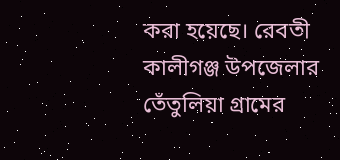করা হয়েছে। রেবতী কালীগঞ্জ উপজেলার তেঁতুলিয়া গ্রামের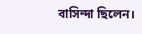বাসিন্দা ছিলেন।